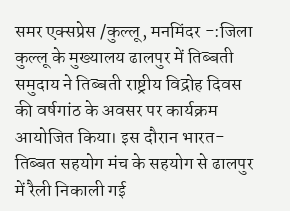समर एक्सप्रेस /कुल्लू, मनमिंदर -:जिला कुल्लू के मुख्यालय ढालपुर में तिब्बती समुदाय ने तिब्बती राष्ट्रीय विद्रोह दिवस की वर्षगांठ के अवसर पर कार्यक्रम आयोजित किया। इस दौरान भारत-तिब्बत सहयोग मंच के सहयोग से ढालपुर में रैली निकाली गई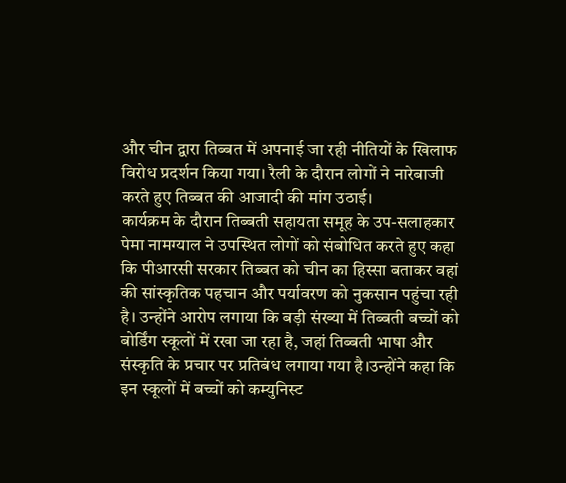और चीन द्वारा तिब्बत में अपनाई जा रही नीतियों के खिलाफ विरोध प्रदर्शन किया गया। रैली के दौरान लोगों ने नारेबाजी करते हुए तिब्बत की आजादी की मांग उठाई।
कार्यक्रम के दौरान तिब्बती सहायता समूह के उप-सलाहकार पेमा नामग्याल ने उपस्थित लोगों को संबोधित करते हुए कहा कि पीआरसी सरकार तिब्बत को चीन का हिस्सा बताकर वहां की सांस्कृतिक पहचान और पर्यावरण को नुकसान पहुंचा रही है। उन्होंने आरोप लगाया कि बड़ी संख्या में तिब्बती बच्चों को बोर्डिंग स्कूलों में रखा जा रहा है, जहां तिब्बती भाषा और संस्कृति के प्रचार पर प्रतिबंध लगाया गया है।उन्होंने कहा कि इन स्कूलों में बच्चों को कम्युनिस्ट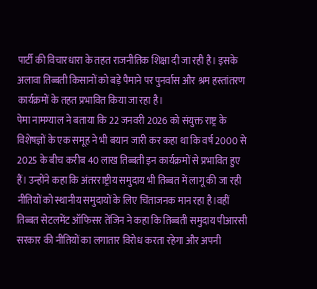पार्टी की विचारधारा के तहत राजनीतिक शिक्षा दी जा रही है। इसके अलावा तिब्बती किसानों को बड़े पैमाने पर पुनर्वास और श्रम हस्तांतरण कार्यक्रमों के तहत प्रभावित किया जा रहा है।
पेमा नामग्याल ने बताया कि 22 जनवरी 2026 को संयुक्त राष्ट्र के विशेषज्ञों के एक समूह ने भी बयान जारी कर कहा था कि वर्ष 2000 से 2025 के बीच करीब 40 लाख तिब्बती इन कार्यक्रमों से प्रभावित हुए हैं। उन्होंने कहा कि अंतरराष्ट्रीय समुदाय भी तिब्बत में लागू की जा रही नीतियों को स्थानीय समुदायों के लिए चिंताजनक मान रहा है।वहीं तिब्बत सेटलमेंट ऑफिसर तेंजिन ने कहा कि तिब्बती समुदाय पीआरसी सरकार की नीतियों का लगातार विरोध करता रहेगा और अपनी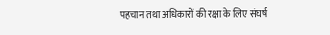पहचान तथा अधिकारों की रक्षा के लिए संघर्ष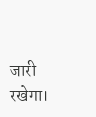जारी रखेगा।